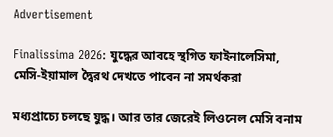Advertisement

Finalissima 2026: যুদ্ধের আবহে স্থগিত ফাইনালেসিমা, মেসি-ইয়ামাল দ্বৈরথ দেখতে পাবেন না সমর্থকরা

মধ্যপ্রাচ্যে চলছে যুদ্ধ। আর তার জেরেই লিওনেল মেসি বনাম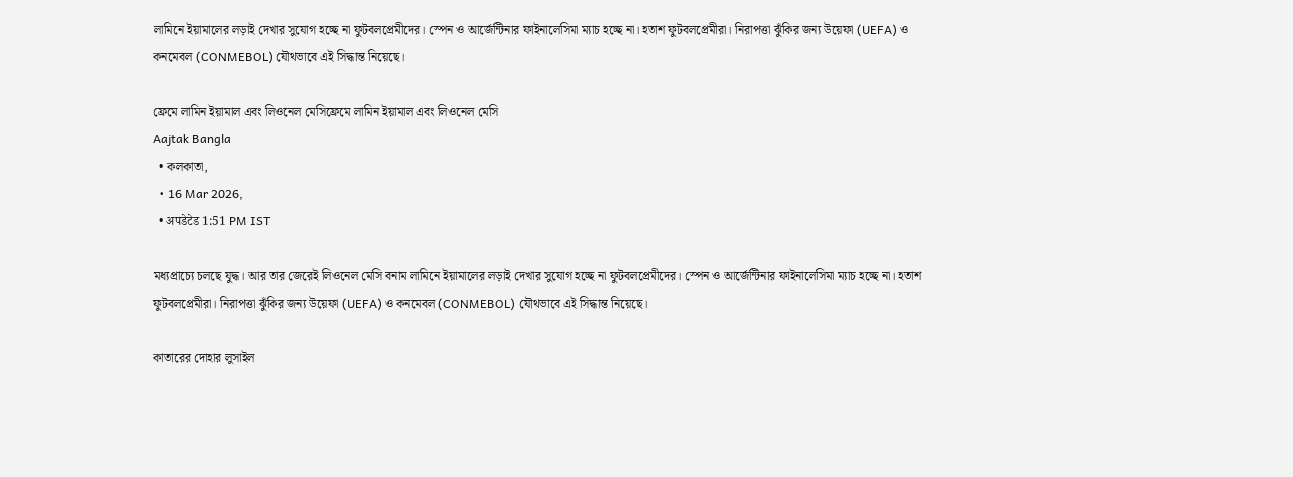লামিনে ইয়ামালের লড়াই দেখার সুযোগ হচ্ছে না ফুটবলপ্রেমীদের। স্পেন ও আর্জেন্টিনার ফাইনালেসিমা ম্যাচ হচ্ছে না। হতাশ ফুটবলপ্রেমীরা। নিরাপত্তা ঝুঁকির জন্য উয়েফা (UEFA) ও কনমেবল (CONMEBOL) যৌথভাবে এই সিদ্ধান্ত নিয়েছে।

ফ্রেমে লামিন ইয়ামাল এবং লিওনেল মেসিফ্রেমে লামিন ইয়ামাল এবং লিওনেল মেসি
Aajtak Bangla
  • কলকাতা,
  • 16 Mar 2026,
  • अपडेटेड 1:51 PM IST

মধ্যপ্রাচ্যে চলছে যুদ্ধ। আর তার জেরেই লিওনেল মেসি বনাম লামিনে ইয়ামালের লড়াই দেখার সুযোগ হচ্ছে না ফুটবলপ্রেমীদের। স্পেন ও আর্জেন্টিনার ফাইনালেসিমা ম্যাচ হচ্ছে না। হতাশ ফুটবলপ্রেমীরা। নিরাপত্তা ঝুঁকির জন্য উয়েফা (UEFA) ও কনমেবল (CONMEBOL) যৌথভাবে এই সিদ্ধান্ত নিয়েছে।

কাতারের দোহার লুসাইল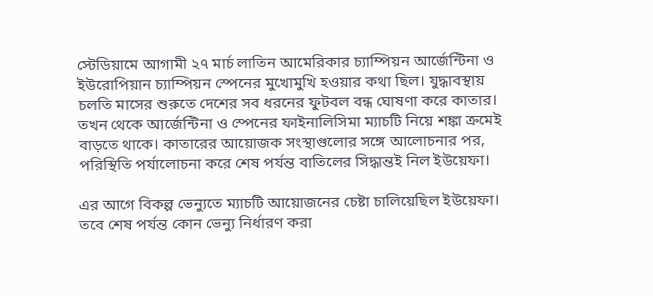স্টেডিয়ামে আগামী ২৭ মার্চ লাতিন আমেরিকার চ্যাম্পিয়ন আর্জেন্টিনা ও ইউরোপিয়ান চ্যাম্পিয়ন স্পেনের মুখোমুখি হওয়ার কথা ছিল। যুদ্ধাবস্থায় চলতি মাসের শুরুতে দেশের সব ধরনের ফুটবল বন্ধ ঘোষণা করে কাতার। তখন থেকে আর্জেন্টিনা ও স্পেনের ফাইনালিসিমা ম্যাচটি নিয়ে শঙ্কা ক্রমেই বাড়তে থাকে। কাতারের আয়োজক সংস্থাগুলোর সঙ্গে আলোচনার পর, পরিস্থিতি পর্যালোচনা করে শেষ পর্যন্ত বাতিলের সিদ্ধান্তই নিল ইউয়েফা।

এর আগে বিকল্প ভেন্যুতে ম্যাচটি আয়োজনের চেষ্টা চালিয়েছিল ইউয়েফা। তবে শেষ পর্যন্ত কোন ভেন্যু নির্ধারণ করা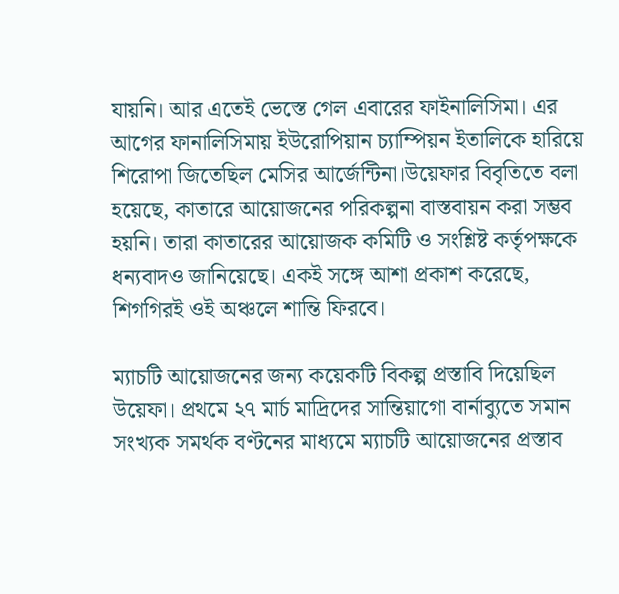যায়নি। আর এতেই ভেস্তে গেল এবারের ফাইনালিসিমা। এর আগের ফানালিসিমায় ইউরোপিয়ান চ্যাম্পিয়ন ইতালিকে হারিয়ে শিরোপা জিতেছিল মেসির আর্জেন্টিনা।উয়েফার বিবৃতিতে বলা হয়েছে, কাতারে আয়োজনের পরিকল্পনা বাস্তবায়ন করা সম্ভব হয়নি। তারা কাতারের আয়োজক কমিটি ও সংশ্লিষ্ট কর্তৃপক্ষকে ধন্যবাদও জানিয়েছে। একই সঙ্গে আশা প্রকাশ করেছে, শিগগিরই ওই অঞ্চলে শান্তি ফিরবে।

ম্যাচটি আয়োজনের জন্য কয়েকটি বিকল্প প্রস্তাবি দিয়েছিল উয়েফা। প্রথমে ২৭ মার্চ মাদ্রিদের সান্তিয়াগো বার্নাব্যুতে সমান সংখ্যক সমর্থক বণ্টনের মাধ্যমে ম্যাচটি আয়োজনের প্রস্তাব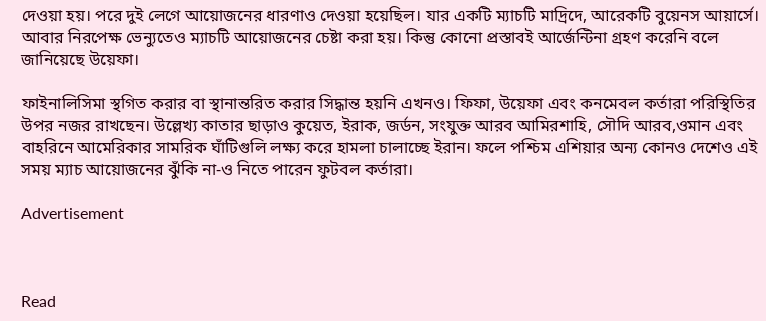দেওয়া হয়। পরে দুই লেগে আয়োজনের ধারণাও দেওয়া হয়েছিল। যার একটি ম্যাচটি মাদ্রিদে, আরেকটি বুয়েনস আয়ার্সে। আবার নিরপেক্ষ ভেন্যুতেও ম্যাচটি আয়োজনের চেষ্টা করা হয়। কিন্তু কোনো প্রস্তাবই আর্জেন্টিনা গ্রহণ করেনি বলে জানিয়েছে উয়েফা।

ফাইনালিসিমা স্থগিত করার বা স্থানান্তরিত করার সিদ্ধান্ত হয়নি এখনও। ফিফা, উয়েফা এবং কনমেবল কর্তারা পরিস্থিতির উপর নজর রাখছেন। উল্লেখ্য কাতার ছাড়াও কুয়েত, ইরাক, জর্ডন, সংযুক্ত আরব আমিরশাহি, সৌদি আরব,ওমান এবং বাহরিনে আমেরিকার সামরিক ঘাঁটিগুলি লক্ষ্য করে হামলা চালাচ্ছে ইরান। ফলে পশ্চিম এশিয়ার অন্য কোনও দেশেও এই সময় ম্যাচ আয়োজনের ঝুঁকি না-ও নিতে পারেন ফুটবল কর্তারা।

Advertisement



Read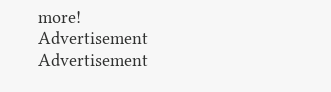more!
Advertisement
Advertisement